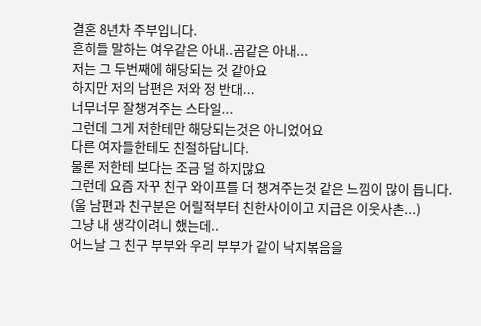결혼 8년차 주부입니다.
흔히들 말하는 여우같은 아내..곰같은 아내...
저는 그 두번째에 해당되는 것 같아요
하지만 저의 남편은 저와 정 반대...
너무너무 잘챙겨주는 스타일...
그런데 그게 저한테만 해당되는것은 아니었어요
다른 여자들한테도 친절하답니다.
물론 저한테 보다는 조금 덜 하지많요
그런데 요즘 자꾸 친구 와이프를 더 챙겨주는것 같은 느낌이 많이 듭니다.
(울 남편과 친구분은 어릴적부터 친한사이이고 지급은 이웃사촌...)
그냥 내 생각이려니 했는데..
어느날 그 친구 부부와 우리 부부가 같이 낙지볶음을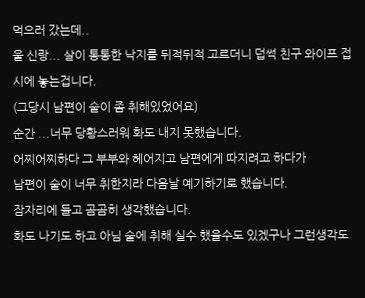먹으러 갔는데..
울 신랑... 살이 통통한 낙지를 뒤적뒤적 고르더니 덥썩 친구 와이프 접시에 놓는겁니다.
(그당시 남편이 술이 좀 취해있었어요)
순간 ...너무 당황스러워 화도 내지 못했습니다.
어찌어찌하다 그 부부와 헤어지고 남편에게 따지려고 하다가
남편이 술이 너무 취한지라 다음날 예기하기로 했습니다.
잠자리에 들고 곰곰히 생각했습니다.
화도 나기도 하고 아님 술에 취해 실수 했을수도 있겠구나 그런생각도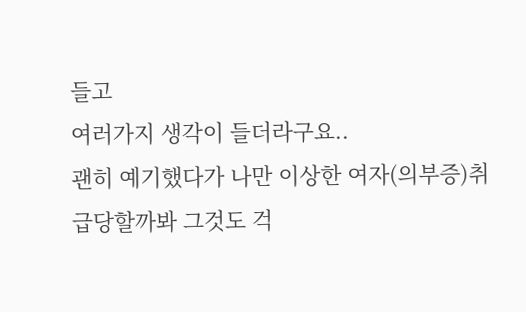들고
여러가지 생각이 들더라구요..
괜히 예기했다가 나만 이상한 여자(의부증)취급당할까봐 그것도 걱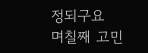정되구요
며칠째 고민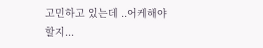고민하고 있는데 ..어케해야 할지...